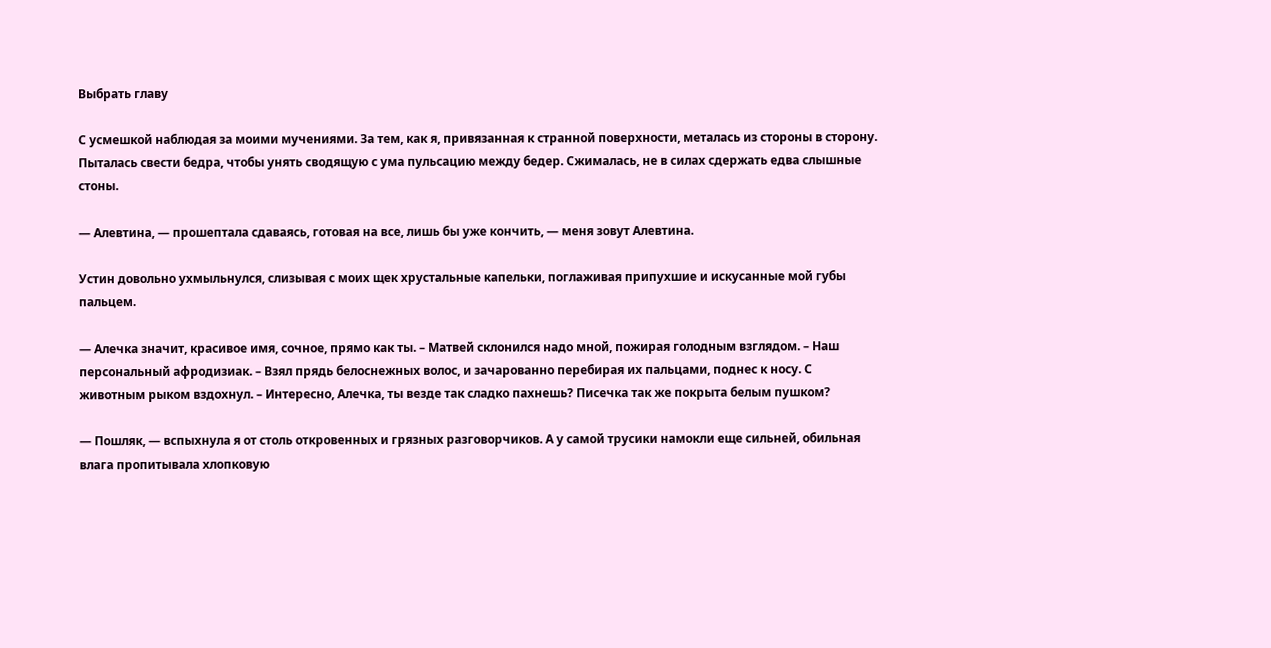Выбрать главу

С усмешкой наблюдая за моими мучениями. За тем, как я, привязанная к странной поверхности, металась из стороны в сторону. Пыталась свести бедра, чтобы унять сводящую с ума пульсацию между бедер. Сжималась, не в силах сдержать едва слышные стоны.

— Алевтина, — прошептала сдаваясь, готовая на все, лишь бы уже кончить, — меня зовут Алевтина.

Устин довольно ухмыльнулся, слизывая с моих щек хрустальные капельки, поглаживая припухшие и искусанные мой губы пальцем.

— Алечка значит, красивое имя, сочное, прямо как ты. – Матвей склонился надо мной, пожирая голодным взглядом. – Наш персональный афродизиак. – Взял прядь белоснежных волос, и зачарованно перебирая их пальцами, поднес к носу. С животным рыком вздохнул. – Интересно, Алечка, ты везде так сладко пахнешь? Писечка так же покрыта белым пушком?

— Пошляк, — вспыхнула я от столь откровенных и грязных разговорчиков. А у самой трусики намокли еще сильней, обильная влага пропитывала хлопковую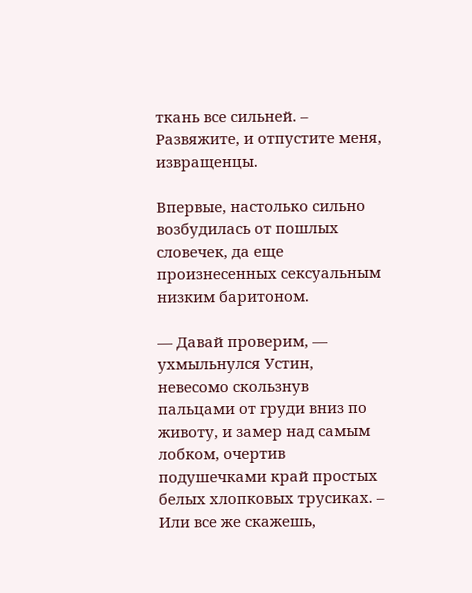ткань все сильней. – Развяжите, и отпустите меня, извращенцы.

Впервые, настолько сильно возбудилась от пошлых словечек, да еще произнесенных сексуальным низким баритоном.

— Давай проверим, — ухмыльнулся Устин, невесомо скользнув пальцами от груди вниз по животу, и замер над самым лобком, очертив подушечками край простых белых хлопковых трусиках. – Или все же скажешь,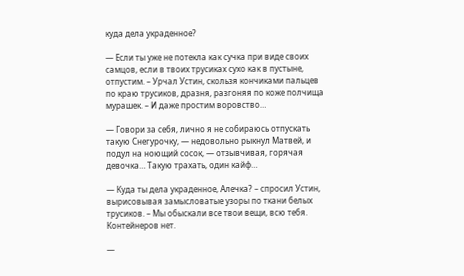куда дела украденное?

— Если ты уже не потекла как сучка при виде своих самцов, если в твоих трусиках сухо как в пустыне, отпустим. – Урчал Устин, скользя кончиками пальцев по краю трусиков, дразня, разгоняя по коже полчища мурашек. – И даже простим воровство…

— Говори за себя, лично я не собираюсь отпускать такую Снегурочку, — недовольно рыкнул Матвей, и подул на ноющий сосок, — отзывчивая, горячая девочка… Такую трахать, один кайф…

— Куда ты дела украденное, Алечка? – спросил Устин, вырисовывая замысловатые узоры по ткани белых трусиков. – Мы обыскали все твои вещи, всю тебя. Контейнеров нет.

—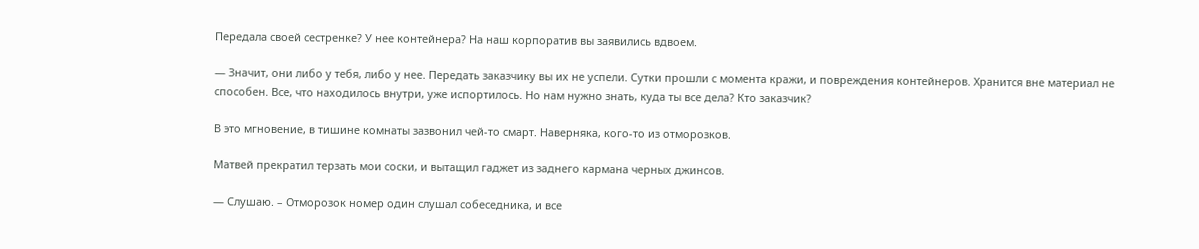Передала своей сестренке? У нее контейнера? На наш корпоратив вы заявились вдвоем.

— Значит, они либо у тебя, либо у нее. Передать заказчику вы их не успели. Сутки прошли с момента кражи, и повреждения контейнеров. Хранится вне материал не способен. Все, что находилось внутри, уже испортилось. Но нам нужно знать, куда ты все дела? Кто заказчик?

В это мгновение, в тишине комнаты зазвонил чей-то смарт. Наверняка, кого-то из отморозков.

Матвей прекратил терзать мои соски, и вытащил гаджет из заднего кармана черных джинсов.

— Слушаю. – Отморозок номер один слушал собеседника, и все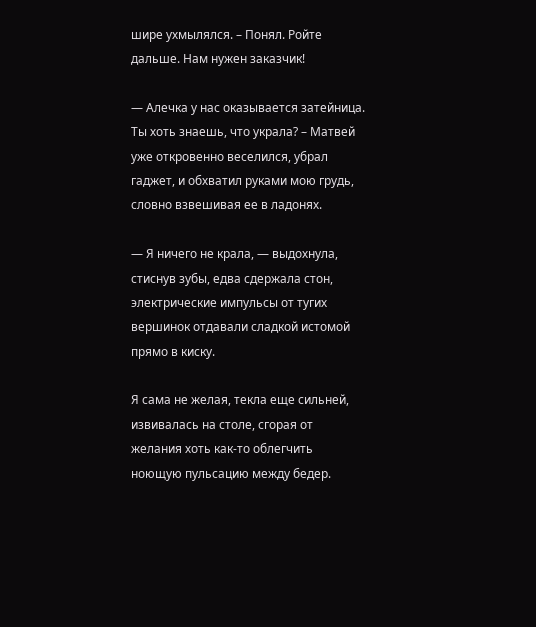шире ухмылялся. – Понял. Ройте дальше. Нам нужен заказчик!

— Алечка у нас оказывается затейница. Ты хоть знаешь, что украла? – Матвей уже откровенно веселился, убрал гаджет, и обхватил руками мою грудь, словно взвешивая ее в ладонях.

— Я ничего не крала, — выдохнула, стиснув зубы, едва сдержала стон, электрические импульсы от тугих вершинок отдавали сладкой истомой прямо в киску.

Я сама не желая, текла еще сильней, извивалась на столе, сгорая от желания хоть как-то облегчить ноющую пульсацию между бедер.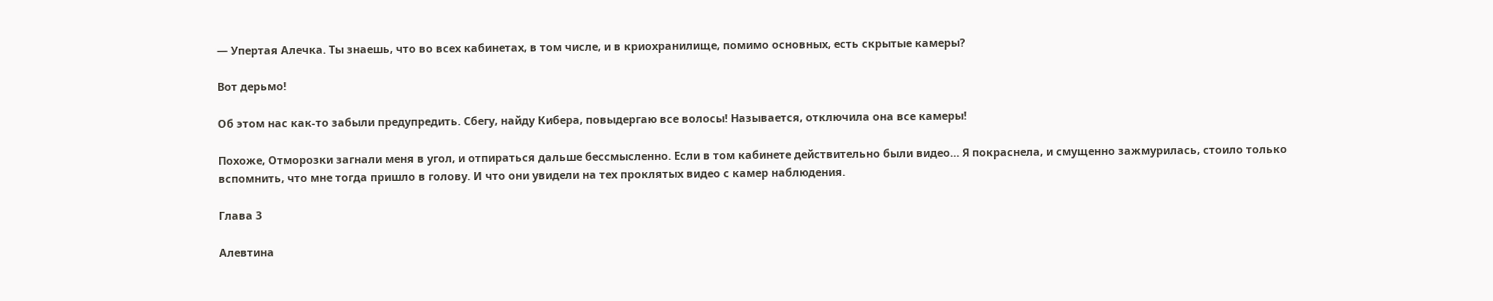— Упертая Алечка. Ты знаешь, что во всех кабинетах, в том числе, и в криохранилище, помимо основных, есть скрытые камеры?

Вот дерьмо!

Об этом нас как-то забыли предупредить. Сбегу, найду Кибера, повыдергаю все волосы! Называется, отключила она все камеры!

Похоже, Отморозки загнали меня в угол, и отпираться дальше бессмысленно. Если в том кабинете действительно были видео… Я покраснела, и смущенно зажмурилась, стоило только вспомнить, что мне тогда пришло в голову. И что они увидели на тех проклятых видео с камер наблюдения.

Глава 3

Алевтина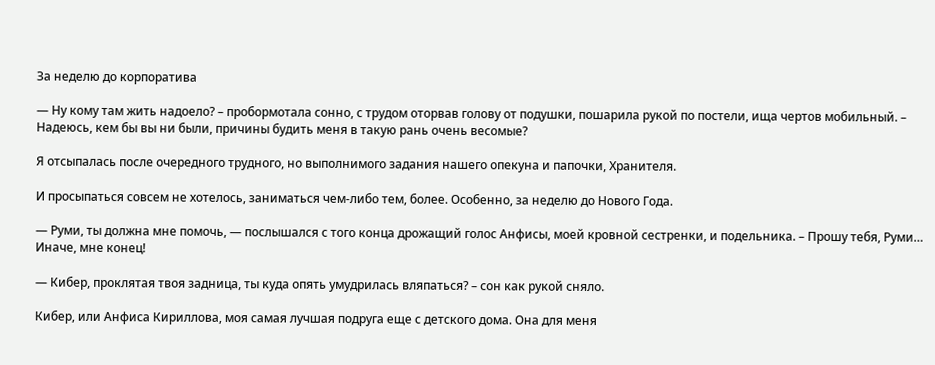За неделю до корпоратива

— Ну кому там жить надоело? – пробормотала сонно, с трудом оторвав голову от подушки, пошарила рукой по постели, ища чертов мобильный. – Надеюсь, кем бы вы ни были, причины будить меня в такую рань очень весомые?

Я отсыпалась после очередного трудного, но выполнимого задания нашего опекуна и папочки, Хранителя.

И просыпаться совсем не хотелось, заниматься чем-либо тем, более. Особенно, за неделю до Нового Года.

— Руми, ты должна мне помочь, — послышался с того конца дрожащий голос Анфисы, моей кровной сестренки, и подельника. – Прошу тебя, Руми… Иначе, мне конец!

— Кибер, проклятая твоя задница, ты куда опять умудрилась вляпаться? – сон как рукой сняло.

Кибер, или Анфиса Кириллова, моя самая лучшая подруга еще с детского дома. Она для меня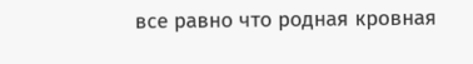все равно что родная кровная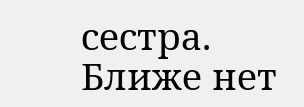сестра. Ближе нет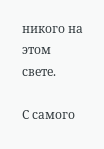никого на этом свете.

С самого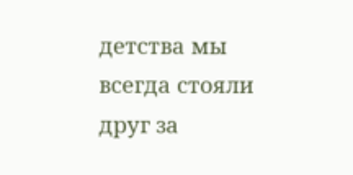детства мы всегда стояли друг за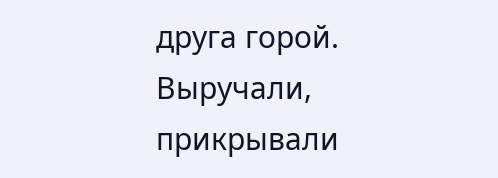друга горой. Выручали, прикрывали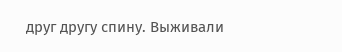друг другу спину. Выживали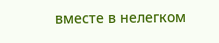вместе в нелегком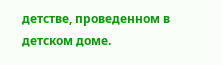детстве, проведенном в детском доме.